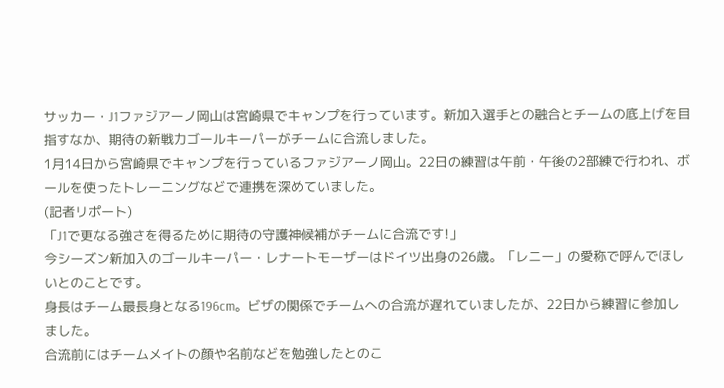サッカー・J1ファジアーノ岡山は宮崎県でキャンプを行っています。新加入選手との融合とチームの底上げを目指すなか、期待の新戦力ゴールキーパーがチームに合流しました。
1月14日から宮崎県でキャンプを行っているファジアーノ岡山。22日の練習は午前・午後の2部練で行われ、ボールを使ったトレーニングなどで連携を深めていました。
(記者リポート)
「J1で更なる強さを得るために期待の守護神候補がチームに合流です!」
今シーズン新加入のゴールキーパー・レナートモーザーはドイツ出身の26歳。「レニー」の愛称で呼んでほしいとのことです。
身長はチーム最長身となる196cm。ビザの関係でチームへの合流が遅れていましたが、22日から練習に参加しました。
合流前にはチームメイトの顔や名前などを勉強したとのこ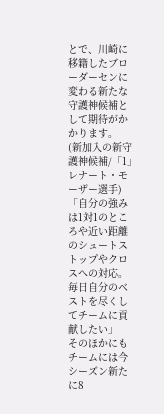とで、川崎に移籍したブローダーセンに変わる新たな守護神候補として期待がかかります。
(新加入の新守護神候補/「1」レナート・モーザー選手)
「自分の強みは1対1のところや近い距離のシュートストップやクロスへの対応。毎日自分のベストを尽くしてチームに貢献したい」
そのほかにもチームには今シーズン新たに8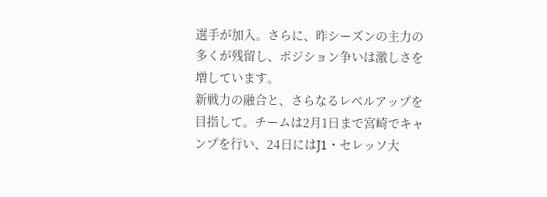選手が加入。さらに、昨シーズンの主力の多くが残留し、ポジション争いは激しさを増しています。
新戦力の融合と、さらなるレベルアップを目指して。チームは2月1日まで宮崎でキャンプを行い、24日にはJ1・セレッソ大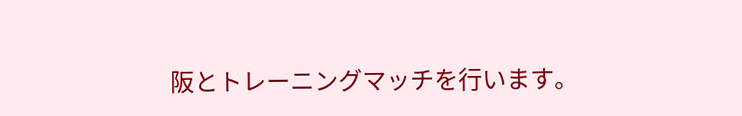阪とトレーニングマッチを行います。